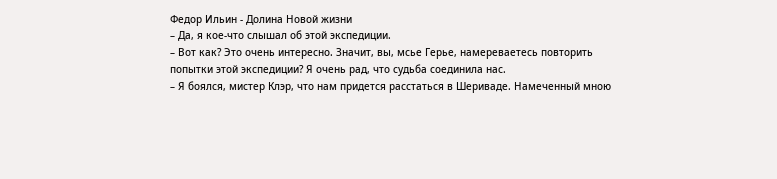Федор Ильин - Долина Новой жизни
– Да, я кое-что слышал об этой экспедиции.
– Вот как? Это очень интересно. Значит, вы, мсье Герье, намереваетесь повторить попытки этой экспедиции? Я очень рад, что судьба соединила нас.
– Я боялся, мистер Клэр, что нам придется расстаться в Шериваде. Намеченный мною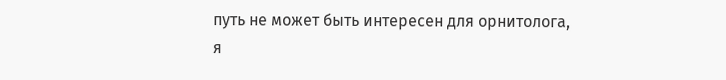путь не может быть интересен для орнитолога, я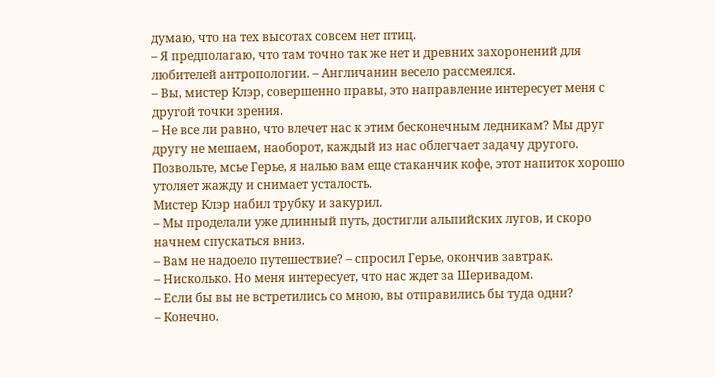думаю, что на тех высотах совсем нет птиц.
– Я предполагаю, что там точно так же нет и древних захоронений для любителей антропологии. – Англичанин весело рассмеялся.
– Вы, мистер Клэр, совершенно правы, это направление интересует меня с другой точки зрения.
– Не все ли равно, что влечет нас к этим бесконечным ледникам? Мы друг другу не мешаем, наоборот, каждый из нас облегчает задачу другого. Позвольте, мсье Герье, я налью вам еще стаканчик кофе, этот напиток хорошо утоляет жажду и снимает усталость.
Мистер Клэр набил трубку и закурил.
– Мы проделали уже длинный путь, достигли альпийских лугов, и скоро начнем спускаться вниз.
– Вам не надоело путешествие? – спросил Герье, окончив завтрак.
– Нисколько. Но меня интересует, что нас ждет за Шеривадом.
– Если бы вы не встретились со мною, вы отправились бы туда одни?
– Конечно.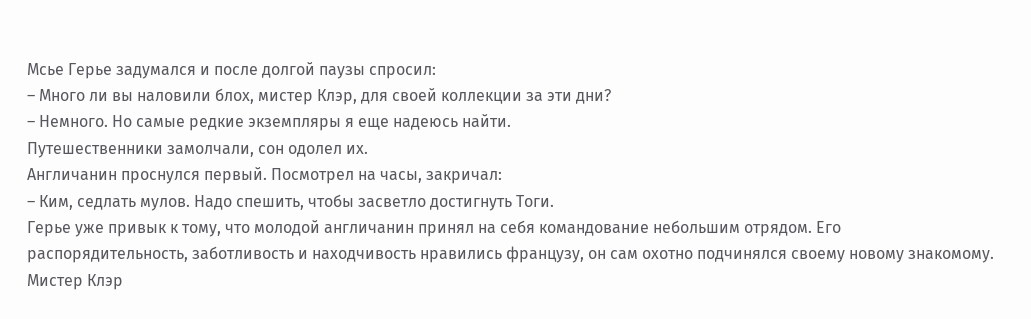Мсье Герье задумался и после долгой паузы спросил:
– Много ли вы наловили блох, мистер Клэр, для своей коллекции за эти дни?
– Немного. Но самые редкие экземпляры я еще надеюсь найти.
Путешественники замолчали, сон одолел их.
Англичанин проснулся первый. Посмотрел на часы, закричал:
– Ким, седлать мулов. Надо спешить, чтобы засветло достигнуть Тоги.
Герье уже привык к тому, что молодой англичанин принял на себя командование небольшим отрядом. Его распорядительность, заботливость и находчивость нравились французу, он сам охотно подчинялся своему новому знакомому. Мистер Клэр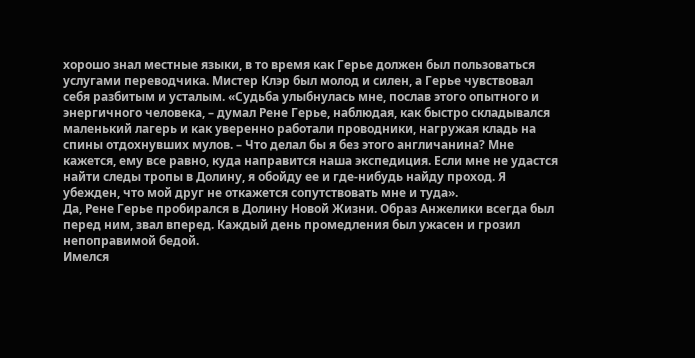хорошо знал местные языки, в то время как Герье должен был пользоваться услугами переводчика. Мистер Клэр был молод и силен, а Герье чувствовал себя разбитым и усталым. «Судьба улыбнулась мне, послав этого опытного и энергичного человека, – думал Рене Герье, наблюдая, как быстро складывался маленький лагерь и как уверенно работали проводники, нагружая кладь на спины отдохнувших мулов. – Что делал бы я без этого англичанина? Мне кажется, ему все равно, куда направится наша экспедиция. Если мне не удастся найти следы тропы в Долину, я обойду ее и где-нибудь найду проход. Я убежден, что мой друг не откажется сопутствовать мне и туда».
Да, Рене Герье пробирался в Долину Новой Жизни. Образ Анжелики всегда был перед ним, звал вперед. Каждый день промедления был ужасен и грозил непоправимой бедой.
Имелся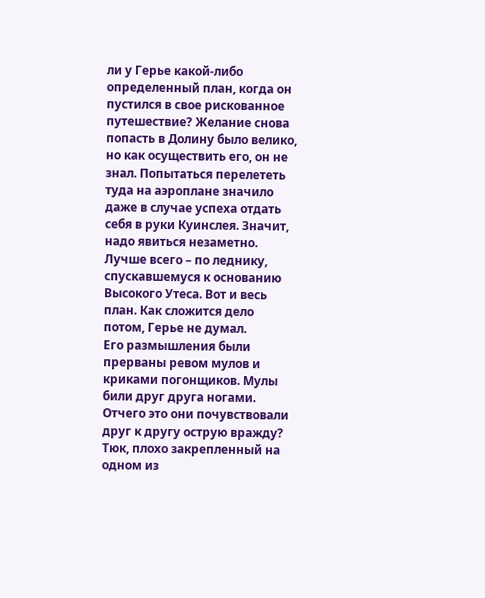ли у Герье какой-либо определенный план, когда он пустился в свое рискованное путешествие? Желание снова попасть в Долину было велико, но как осуществить его, он не знал. Попытаться перелететь туда на аэроплане значило даже в случае успеха отдать себя в руки Куинслея. Значит, надо явиться незаметно. Лучше всего – по леднику, спускавшемуся к основанию Высокого Утеса. Вот и весь план. Как сложится дело потом, Герье не думал.
Его размышления были прерваны ревом мулов и криками погонщиков. Мулы били друг друга ногами. Отчего это они почувствовали друг к другу острую вражду? Тюк, плохо закрепленный на одном из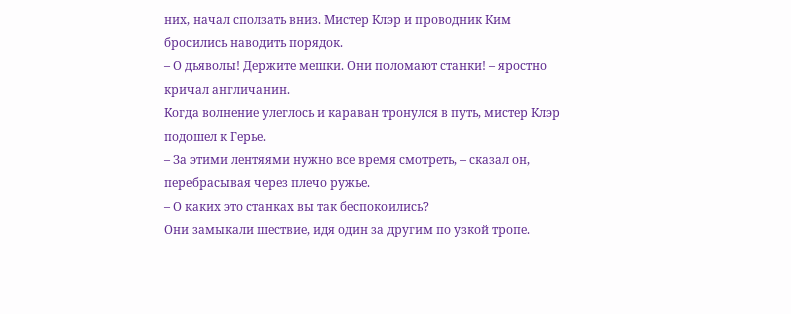них, начал сползать вниз. Мистер Клэр и проводник Ким бросились наводить порядок.
– О дьяволы! Держите мешки. Они поломают станки! – яростно кричал англичанин.
Когда волнение улеглось и караван тронулся в путь, мистер Клэр подошел к Герье.
– За этими лентяями нужно все время смотреть, – сказал он, перебрасывая через плечо ружье.
– О каких это станках вы так беспокоились?
Они замыкали шествие, идя один за другим по узкой тропе.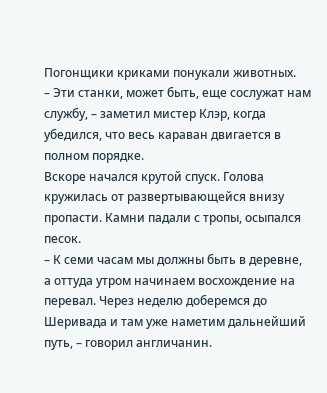Погонщики криками понукали животных.
– Эти станки, может быть, еще сослужат нам службу, – заметил мистер Клэр, когда убедился, что весь караван двигается в полном порядке.
Вскоре начался крутой спуск. Голова кружилась от развертывающейся внизу пропасти. Камни падали с тропы, осыпался песок.
– К семи часам мы должны быть в деревне, а оттуда утром начинаем восхождение на перевал. Через неделю доберемся до Шеривада и там уже наметим дальнейший путь, – говорил англичанин.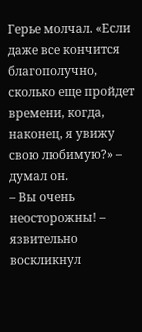Герье молчал. «Если даже все кончится благополучно, сколько еще пройдет времени, когда, наконец, я увижу свою любимую?» – думал он.
– Вы очень неосторожны! – язвительно воскликнул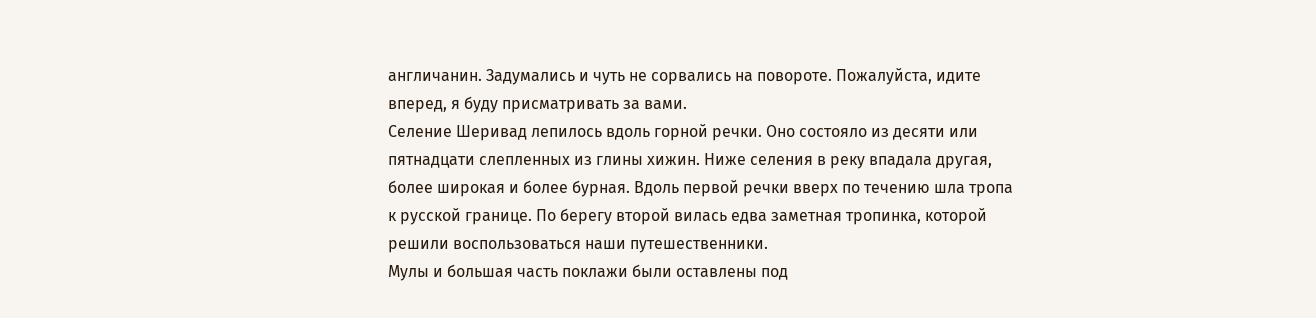англичанин. Задумались и чуть не сорвались на повороте. Пожалуйста, идите вперед, я буду присматривать за вами.
Селение Шеривад лепилось вдоль горной речки. Оно состояло из десяти или пятнадцати слепленных из глины хижин. Ниже селения в реку впадала другая, более широкая и более бурная. Вдоль первой речки вверх по течению шла тропа к русской границе. По берегу второй вилась едва заметная тропинка, которой решили воспользоваться наши путешественники.
Мулы и большая часть поклажи были оставлены под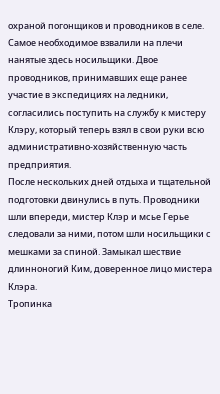охраной погонщиков и проводников в селе. Самое необходимое взвалили на плечи нанятые здесь носильщики. Двое проводников, принимавших еще ранее участие в экспедициях на ледники, согласились поступить на службу к мистеру Клэру, который теперь взял в свои руки всю административно-хозяйственную часть предприятия.
После нескольких дней отдыха и тщательной подготовки двинулись в путь. Проводники шли впереди, мистер Клэр и мсье Герье следовали за ними, потом шли носильщики с мешками за спиной. Замыкал шествие длинноногий Ким, доверенное лицо мистера Клэра.
Тропинка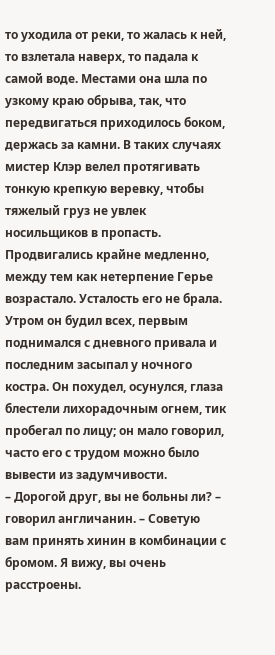то уходила от реки, то жалась к ней, то взлетала наверх, то падала к самой воде. Местами она шла по узкому краю обрыва, так, что передвигаться приходилось боком, держась за камни. В таких случаях мистер Клэр велел протягивать тонкую крепкую веревку, чтобы тяжелый груз не увлек носильщиков в пропасть.
Продвигались крайне медленно, между тем как нетерпение Герье возрастало. Усталость его не брала. Утром он будил всех, первым поднимался с дневного привала и последним засыпал у ночного костра. Он похудел, осунулся, глаза блестели лихорадочным огнем, тик пробегал по лицу; он мало говорил, часто его с трудом можно было вывести из задумчивости.
– Дорогой друг, вы не больны ли? – говорил англичанин. – Советую вам принять хинин в комбинации с бромом. Я вижу, вы очень расстроены.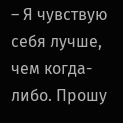– Я чувствую себя лучше, чем когда-либо. Прошу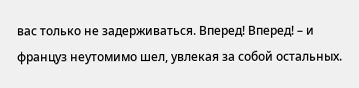вас только не задерживаться. Вперед! Вперед! – и француз неутомимо шел, увлекая за собой остальных.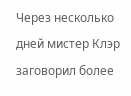Через несколько дней мистер Клэр заговорил более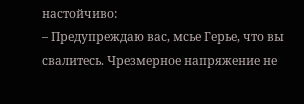настойчиво:
– Предупреждаю вас, мсье Герье, что вы свалитесь. Чрезмерное напряжение не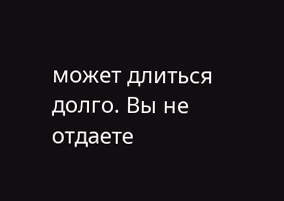может длиться долго. Вы не отдаете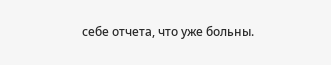себе отчета, что уже больны.